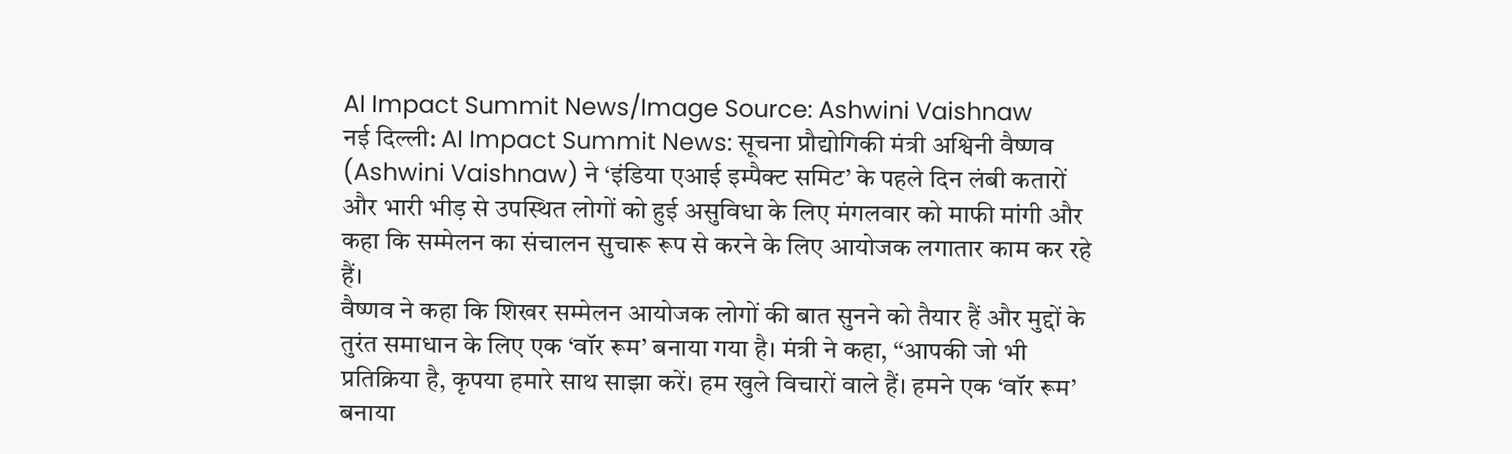AI Impact Summit News/Image Source: Ashwini Vaishnaw
नई दिल्ली: AI Impact Summit News: सूचना प्रौद्योगिकी मंत्री अश्विनी वैष्णव (Ashwini Vaishnaw) ने ‘इंडिया एआई इम्पैक्ट समिट’ के पहले दिन लंबी कतारों और भारी भीड़ से उपस्थित लोगों को हुई असुविधा के लिए मंगलवार को माफी मांगी और कहा कि सम्मेलन का संचालन सुचारू रूप से करने के लिए आयोजक लगातार काम कर रहे हैं।
वैष्णव ने कहा कि शिखर सम्मेलन आयोजक लोगों की बात सुनने को तैयार हैं और मुद्दों के तुरंत समाधान के लिए एक ‘वॉर रूम’ बनाया गया है। मंत्री ने कहा, ‘‘आपकी जो भी प्रतिक्रिया है, कृपया हमारे साथ साझा करें। हम खुले विचारों वाले हैं। हमने एक ‘वॉर रूम’ बनाया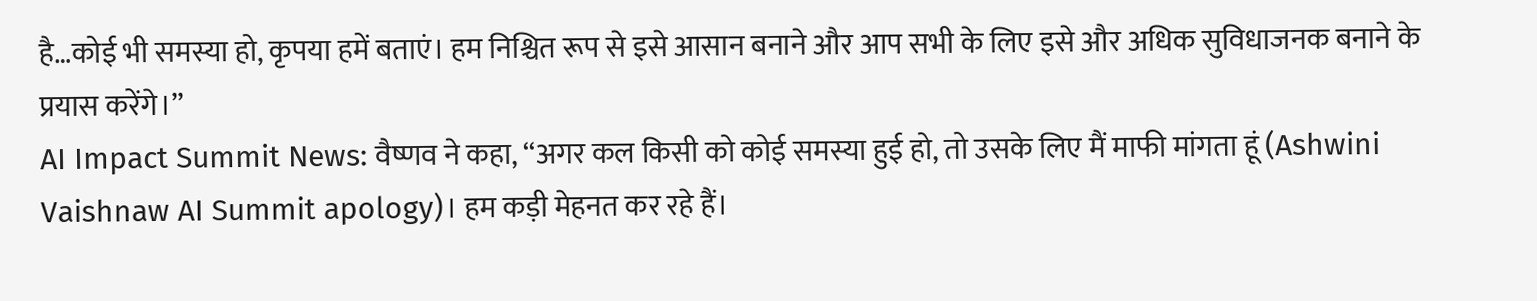है…कोई भी समस्या हो, कृपया हमें बताएं। हम निश्चित रूप से इसे आसान बनाने और आप सभी के लिए इसे और अधिक सुविधाजनक बनाने के प्रयास करेंगे।’’
AI Impact Summit News: वैष्णव ने कहा, ‘‘अगर कल किसी को कोई समस्या हुई हो, तो उसके लिए मैं माफी मांगता हूं (Ashwini Vaishnaw AI Summit apology)। हम कड़ी मेहनत कर रहे हैं।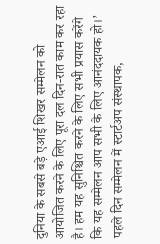दुनिया के सबसे बड़े एआई शिखर सम्मेलन को आयोजित करने के लिए पूरा दल दिन-रात काम कर रहा है। हम यह सुनिश्चित करने के लिए सभी प्रयास करेंगे कि यह सम्मेलन आप सभी के लिए आनंददायक हो।’ पहले दिन सम्मेलन में स्टार्टअप संस्थापक,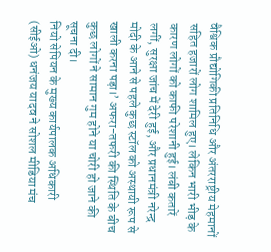वैश्विक प्रौद्योगिकी प्रतिनिधि और अंतरराष्ट्रीय मेहमानों सहित हजारों लोग शामिल हुए। लेकिन भारी भीड़ के कारण लोगों को काफी परेशानी हुई। लंबी कतारें लगीं, सुरक्षा जांच में देरी हुई, और प्रधानमंत्री नरेन्द्र मोदी के आने से पहले कुछ स्टॉल को अस्थायी रूप से खाली करना पड़ा।’ अफरा-तफरी की स्थिति के बीच कुछ लोगों ने सामान गुम होने या चोरी हो जाने की सूचना दी।
नियो सेपियन के मुख्य कार्यपालक अधिकारी (सीईओ) धनंजय यादव ने सोशल मीडिया मंच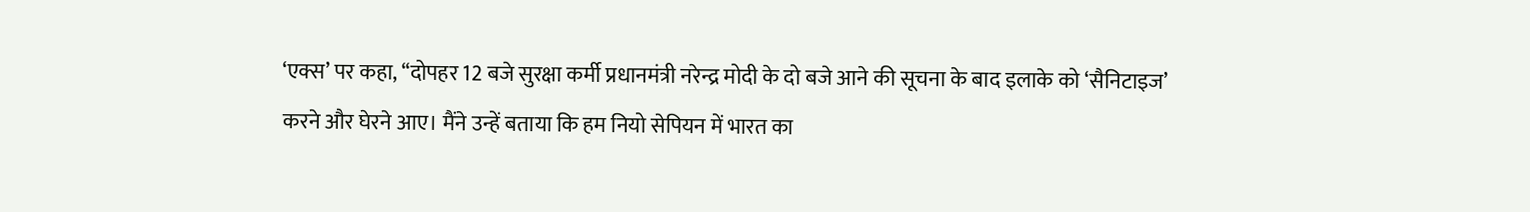‘एक्स’ पर कहा, ‘‘दोपहर 12 बजे सुरक्षा कर्मी प्रधानमंत्री नरेन्द्र मोदी के दो बजे आने की सूचना के बाद इलाके को ‘सैनिटाइज’ करने और घेरने आए। मैंने उन्हें बताया कि हम नियो सेपियन में भारत का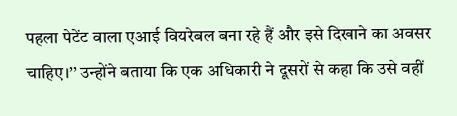पहला पेटेंट वाला एआई वियरेबल बना रहे हैं और इसे दिखाने का अवसर चाहिए।’’ उन्होंने बताया कि एक अधिकारी ने दूसरों से कहा कि उसे वहीं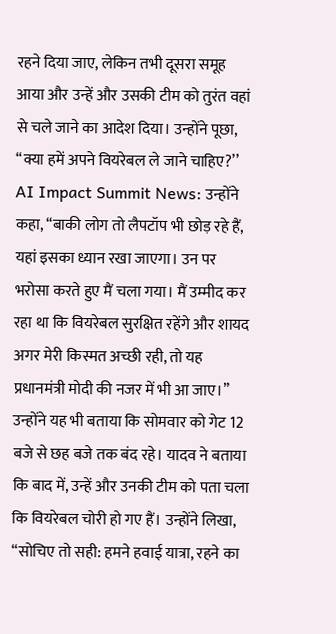रहने दिया जाए, लेकिन तभी दूसरा समूह आया और उन्हें और उसकी टीम को तुरंत वहां से चले जाने का आदेश दिया। उन्होंने पूछा, ‘‘क्या हमें अपने वियरेबल ले जाने चाहिए?’’
AI Impact Summit News: उन्होंने कहा, ‘‘बाकी लोग तो लैपटॉप भी छोड़ रहे हैं, यहां इसका ध्यान रखा जाएगा। उन पर भरोसा करते हुए मैं चला गया। मैं उम्मीद कर रहा था कि वियरेबल सुरक्षित रहेंगे और शायद अगर मेरी किस्मत अच्छी रही, तो यह प्रधानमंत्री मोदी की नजर में भी आ जाए।’’ उन्होंने यह भी बताया कि सोमवार को गेट 12 बजे से छह बजे तक बंद रहे। यादव ने बताया कि बाद में, उन्हें और उनकी टीम को पता चला कि वियरेबल चोरी हो गए हैं। उन्होंने लिखा, ‘‘सोचिए तो सही: हमने हवाई यात्रा, रहने का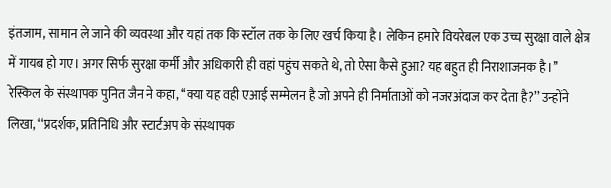इंतजाम, सामान ले जाने की व्यवस्था और यहां तक कि स्टॉल तक के लिए खर्च किया है। लेकिन हमारे वियरेबल एक उच्च सुरक्षा वाले क्षेत्र में गायब हो गए। अगर सिर्फ सुरक्षा कर्मी और अधिकारी ही वहां पहुंच सकते थे, तो ऐसा कैसे हुआ? यह बहुत ही निराशाजनक है।’’
रेस्किल के संस्थापक पुनित जैन ने कहा, ‘‘क्या यह वही एआई सम्मेलन है जो अपने ही निर्माताओं को नजरअंदाज कर देता है?’’ उन्होंने लिखा, ‘‘प्रदर्शक, प्रतिनिधि और स्टार्टअप के संस्थापक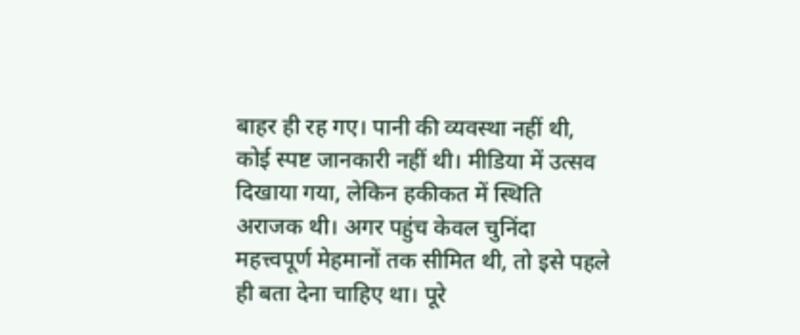बाहर ही रह गए। पानी की व्यवस्था नहीं थी, कोई स्पष्ट जानकारी नहीं थी। मीडिया में उत्सव दिखाया गया, लेकिन हकीकत में स्थिति अराजक थी। अगर पहुंच केवल चुनिंदा महत्त्वपूर्ण मेहमानों तक सीमित थी, तो इसे पहले ही बता देना चाहिए था। पूरे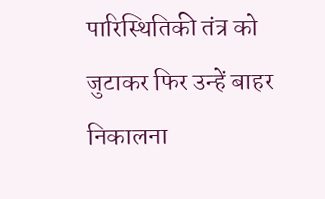पारिस्थितिकी तंत्र को जुटाकर फिर उन्हें बाहर निकालना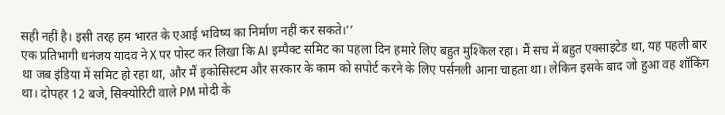सही नहीं है। इसी तरह हम भारत के एआई भविष्य का निर्माण नहीं कर सकते।’’
एक प्रतिभागी धनंजय यादव ने X पर पोस्ट कर लिखा कि AI इम्पैक्ट समिट का पहला दिन हमारे लिए बहुत मुश्किल रहा। मैं सच में बहुत एक्साइटेड था, यह पहली बार था जब इंडिया में समिट हो रहा था, और मैं इकोसिस्टम और सरकार के काम को सपोर्ट करने के लिए पर्सनली आना चाहता था। लेकिन इसके बाद जो हुआ वह शॉकिंग था। दोपहर 12 बजे, सिक्योरिटी वाले PM मोदी के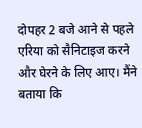दोपहर 2 बजे आने से पहले एरिया को सैनिटाइज करने और घेरने के लिए आए। मैंने बताया कि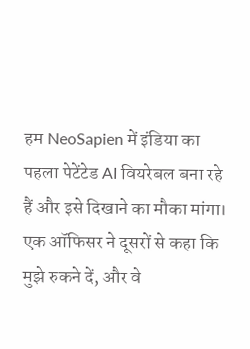हम NeoSapien में इंडिया का पहला पेटेंटेड AI वियरेबल बना रहे हैं और इसे दिखाने का मौका मांगा। एक ऑफिसर ने दूसरों से कहा कि मुझे रुकने दें, और वे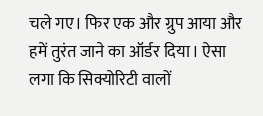चले गए। फिर एक और ग्रुप आया और हमें तुरंत जाने का ऑर्डर दिया। ऐसा लगा कि सिक्योरिटी वालों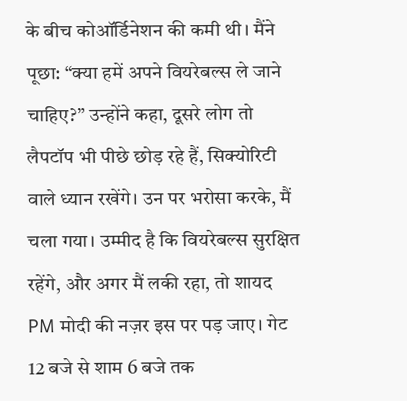के बीच कोऑर्डिनेशन की कमी थी। मैंने पूछा: “क्या हमें अपने वियरेबल्स ले जाने चाहिए?” उन्होंने कहा, दूसरे लोग तो लैपटॉप भी पीछे छोड़ रहे हैं, सिक्योरिटी वाले ध्यान रखेंगे। उन पर भरोसा करके, मैं चला गया। उम्मीद है कि वियरेबल्स सुरक्षित रहेंगे, और अगर मैं लकी रहा, तो शायद PM मोदी की नज़र इस पर पड़ जाए। गेट 12 बजे से शाम 6 बजे तक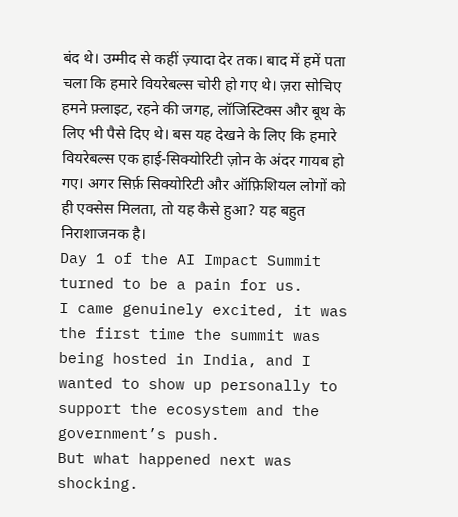बंद थे। उम्मीद से कहीं ज़्यादा देर तक। बाद में हमें पता चला कि हमारे वियरेबल्स चोरी हो गए थे। ज़रा सोचिए हमने फ़्लाइट, रहने की जगह, लॉजिस्टिक्स और बूथ के लिए भी पैसे दिए थे। बस यह देखने के लिए कि हमारे वियरेबल्स एक हाई-सिक्योरिटी ज़ोन के अंदर गायब हो गए। अगर सिर्फ़ सिक्योरिटी और ऑफ़िशियल लोगों को ही एक्सेस मिलता, तो यह कैसे हुआ? यह बहुत निराशाजनक है।
Day 1 of the AI Impact Summit turned to be a pain for us.
I came genuinely excited, it was the first time the summit was being hosted in India, and I wanted to show up personally to support the ecosystem and the government’s push.
But what happened next was shocking.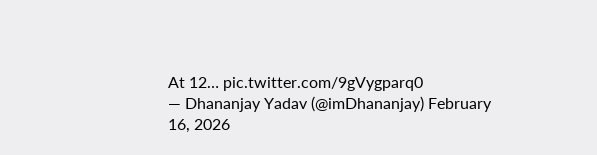At 12… pic.twitter.com/9gVygparq0
— Dhananjay Yadav (@imDhananjay) February 16, 2026